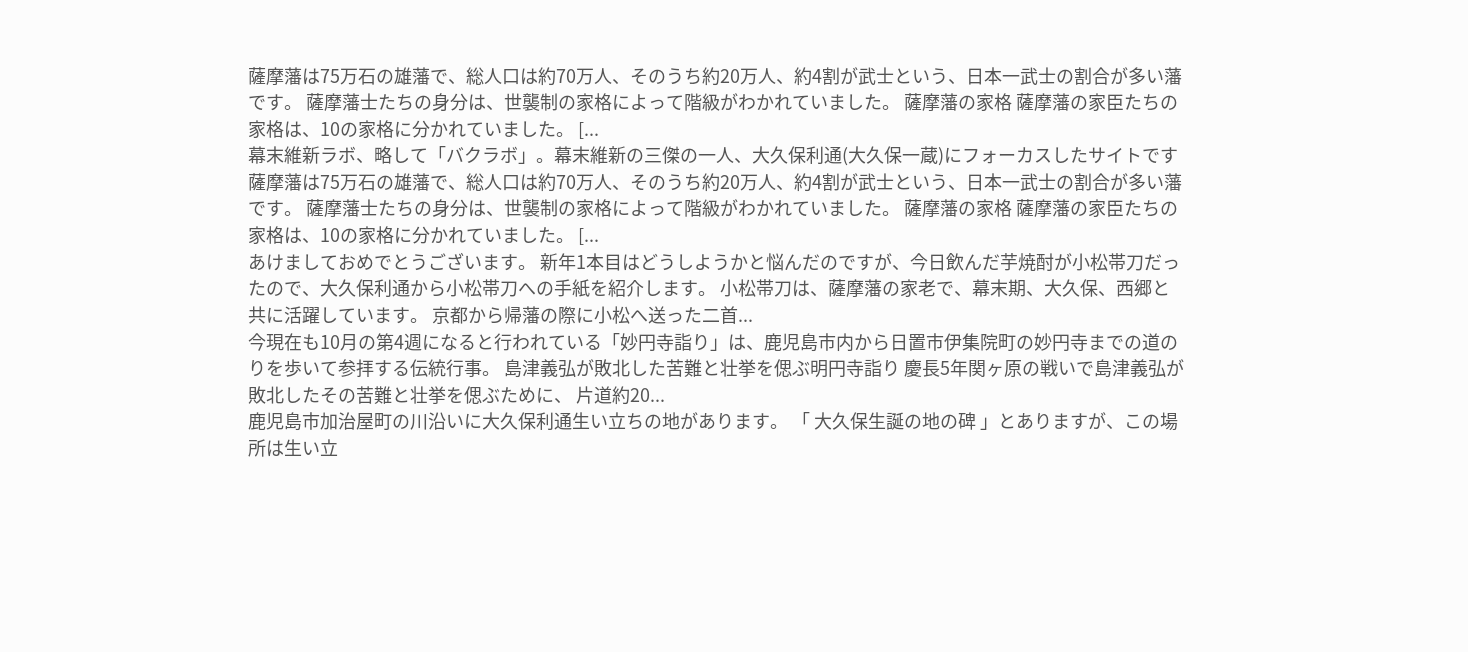薩摩藩は75万石の雄藩で、総人口は約70万人、そのうち約20万人、約4割が武士という、日本一武士の割合が多い藩です。 薩摩藩士たちの身分は、世襲制の家格によって階級がわかれていました。 薩摩藩の家格 薩摩藩の家臣たちの家格は、10の家格に分かれていました。 [...
幕末維新ラボ、略して「バクラボ」。幕末維新の三傑の一人、大久保利通(大久保一蔵)にフォーカスしたサイトです
薩摩藩は75万石の雄藩で、総人口は約70万人、そのうち約20万人、約4割が武士という、日本一武士の割合が多い藩です。 薩摩藩士たちの身分は、世襲制の家格によって階級がわかれていました。 薩摩藩の家格 薩摩藩の家臣たちの家格は、10の家格に分かれていました。 [...
あけましておめでとうございます。 新年1本目はどうしようかと悩んだのですが、今日飲んだ芋焼酎が小松帯刀だったので、大久保利通から小松帯刀への手紙を紹介します。 小松帯刀は、薩摩藩の家老で、幕末期、大久保、西郷と共に活躍しています。 京都から帰藩の際に小松へ送った二首...
今現在も10月の第4週になると行われている「妙円寺詣り」は、鹿児島市内から日置市伊集院町の妙円寺までの道のりを歩いて参拝する伝統行事。 島津義弘が敗北した苦難と壮挙を偲ぶ明円寺詣り 慶長5年関ヶ原の戦いで島津義弘が敗北したその苦難と壮挙を偲ぶために、 片道約20...
鹿児島市加治屋町の川沿いに大久保利通生い立ちの地があります。 「 大久保生誕の地の碑 」とありますが、この場所は生い立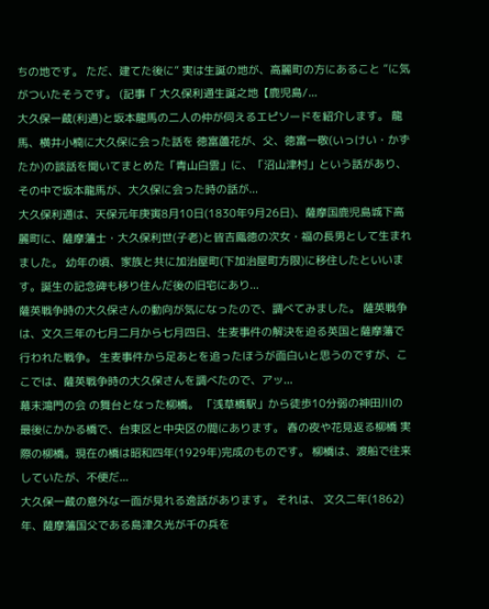ちの地です。 ただ、建てた後に” 実は生誕の地が、高麗町の方にあること ”に気がついたそうです。 (記事「 大久保利通生誕之地【鹿児島/...
大久保一蔵(利通)と坂本龍馬の二人の仲が伺えるエピソードを紹介します。 龍馬、横井小楠に大久保に会った話を 徳富蘆花が、父、徳富一敬(いっけい・かずたか)の談話を聞いてまとめた「青山白雲」に、「沼山津村」という話があり、その中で坂本龍馬が、大久保に会った時の話が...
大久保利通は、天保元年庚寅8月10日(1830年9月26日)、薩摩国鹿児島城下高麗町に、薩摩藩士・大久保利世(子老)と皆吉鳳徳の次女・福の長男として生まれました。 幼年の頃、家族と共に加治屋町(下加治屋町方限)に移住したといいます。誕生の記念碑も移り住んだ後の旧宅にあり...
薩英戦争時の大久保さんの動向が気になったので、調べてみました。 薩英戦争は、文久三年の七月二月から七月四日、生麦事件の解決を迫る英国と薩摩藩で行われた戦争。 生麦事件から足あとを追ったほうが面白いと思うのですが、ここでは、薩英戦争時の大久保さんを調べたので、アッ...
幕末鴻門の会 の舞台となった柳橋。 「浅草橋駅」から徒歩10分弱の神田川の最後にかかる橋で、台東区と中央区の間にあります。 春の夜や花見返る柳橋 実際の柳橋。現在の橋は昭和四年(1929年)完成のものです。 柳橋は、渡船で往来していたが、不便だ...
大久保一蔵の意外な一面が見れる逸話があります。 それは、 文久二年(1862)年、薩摩藩国父である島津久光が千の兵を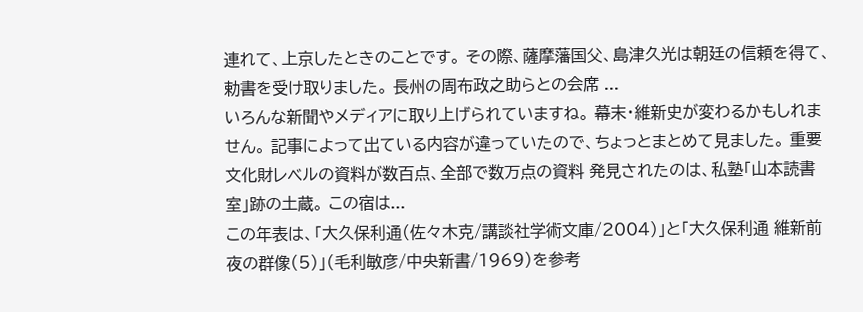連れて、上京したときのことです。 その際、薩摩藩国父、島津久光は朝廷の信頼を得て、勅書を受け取りました。 長州の周布政之助らとの会席 ...
いろんな新聞やメディアに取り上げられていますね。 幕末・維新史が変わるかもしれません。 記事によって出ている内容が違っていたので、ちょっとまとめて見ました。 重要文化財レベルの資料が数百点、全部で数万点の資料 発見されたのは、私塾「山本読書室」跡の土蔵。 この宿は...
この年表は、「大久保利通(佐々木克/講談社学術文庫/2004)」と「大久保利通 維新前夜の群像(5)」(毛利敏彦/中央新書/1969)を参考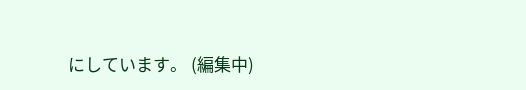にしています。 (編集中)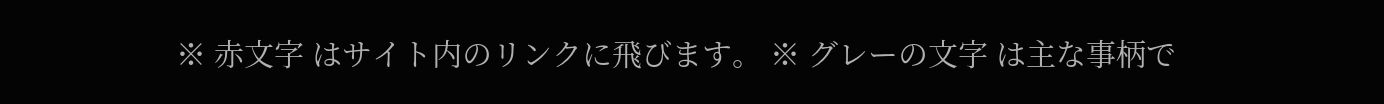※ 赤文字 はサイト内のリンクに飛びます。 ※ グレーの文字 は主な事柄で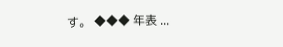す。 ◆◆◆ 年表 ...